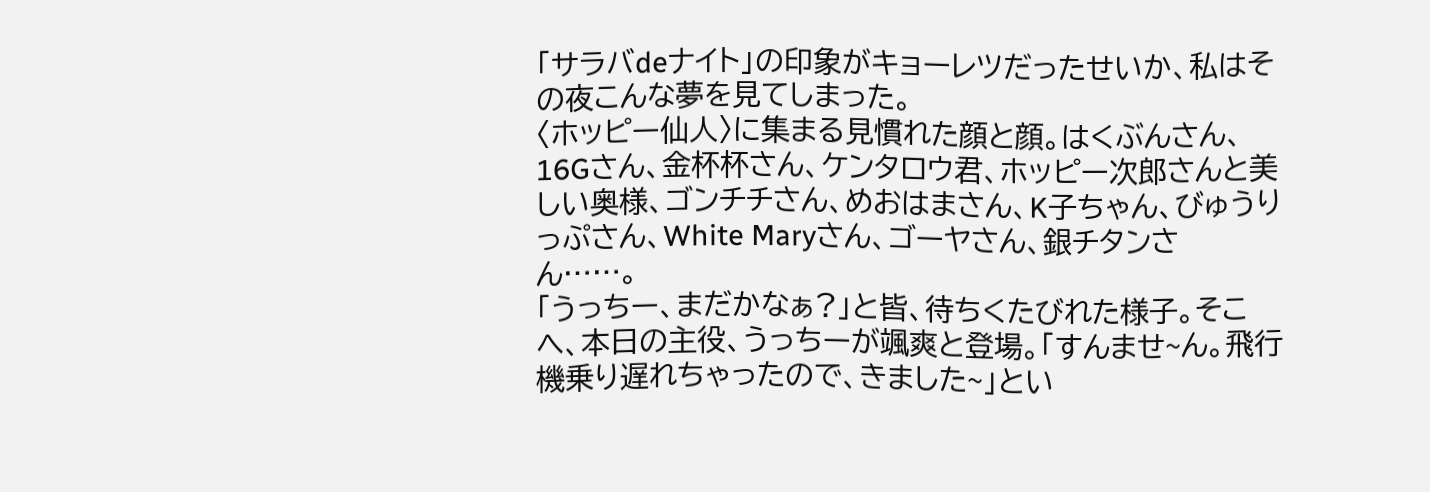「サラバdeナイト」の印象がキョーレツだったせいか、私はその夜こんな夢を見てしまった。
〈ホッピー仙人〉に集まる見慣れた顔と顔。はくぶんさん、16Gさん、金杯杯さん、ケンタロウ君、ホッピー次郎さんと美しい奥様、ゴンチチさん、めおはまさん、K子ちゃん、びゅうりっぷさん、White Maryさん、ゴーヤさん、銀チタンさん……。
「うっちー、まだかなぁ?」と皆、待ちくたびれた様子。そこへ、本日の主役、うっちーが颯爽と登場。「すんませ~ん。飛行機乗り遅れちゃったので、きました~」とい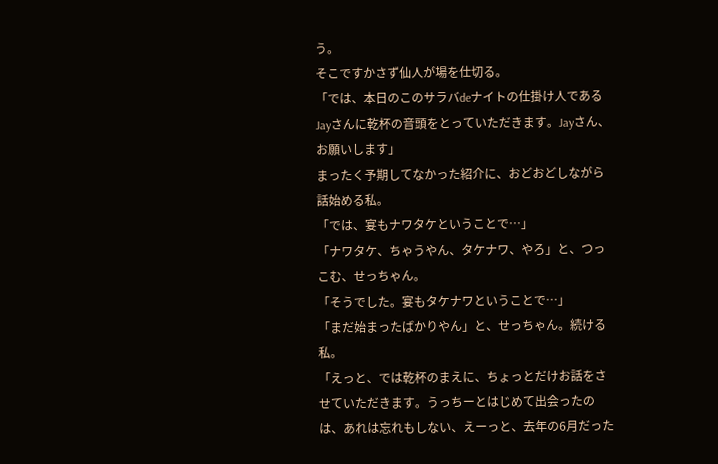う。
そこですかさず仙人が場を仕切る。
「では、本日のこのサラバdeナイトの仕掛け人であるJayさんに乾杯の音頭をとっていただきます。Jayさん、お願いします」
まったく予期してなかった紹介に、おどおどしながら話始める私。
「では、宴もナワタケということで…」
「ナワタケ、ちゃうやん、タケナワ、やろ」と、つっこむ、せっちゃん。
「そうでした。宴もタケナワということで…」
「まだ始まったばかりやん」と、せっちゃん。続ける私。
「えっと、では乾杯のまえに、ちょっとだけお話をさせていただきます。うっちーとはじめて出会ったのは、あれは忘れもしない、えーっと、去年の6月だった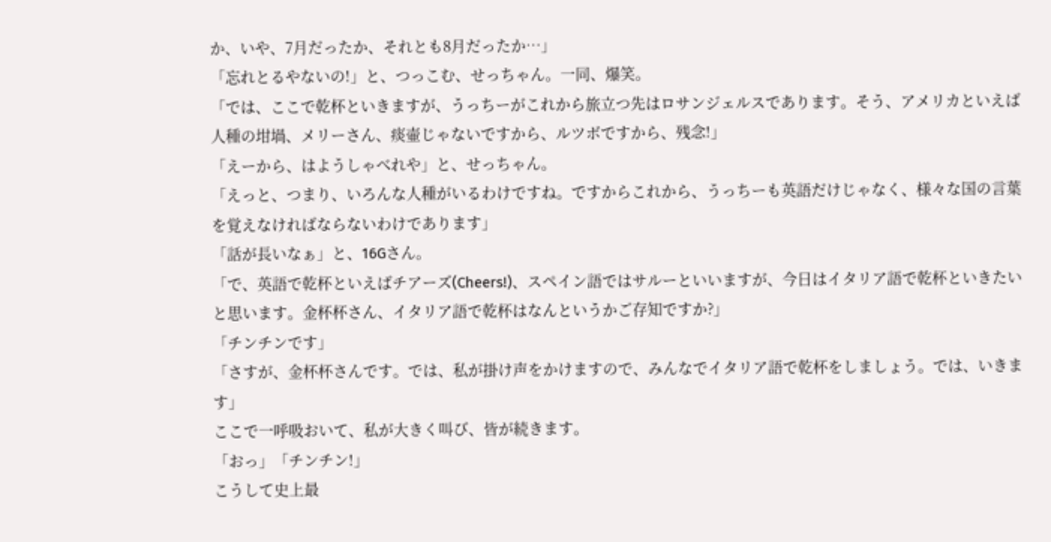か、いや、7月だったか、それとも8月だったか…」
「忘れとるやないの!」と、つっこむ、せっちゃん。一同、爆笑。
「では、ここで乾杯といきますが、うっちーがこれから旅立つ先はロサンジェルスであります。そう、アメリカといえば人種の坩堝、メリーさん、痰壷じゃないですから、ルツボですから、残念!」
「えーから、はようしゃべれや」と、せっちゃん。
「えっと、つまり、いろんな人種がいるわけですね。ですからこれから、うっちーも英語だけじゃなく、様々な国の言葉を覚えなければならないわけであります」
「話が長いなぁ」と、16Gさん。
「で、英語で乾杯といえばチアーズ(Cheers!)、スペイン語ではサルーといいますが、今日はイタリア語で乾杯といきたいと思います。金杯杯さん、イタリア語で乾杯はなんというかご存知ですか?」
「チンチンです」
「さすが、金杯杯さんです。では、私が掛け声をかけますので、みんなでイタリア語で乾杯をしましょう。では、いきます」
ここで一呼吸おいて、私が大きく叫び、皆が続きます。
「おっ」「チンチン!」
こうして史上最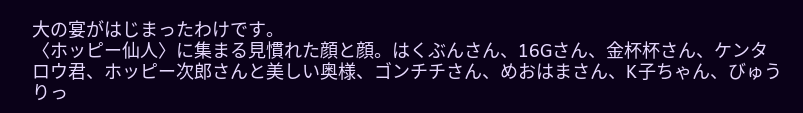大の宴がはじまったわけです。
〈ホッピー仙人〉に集まる見慣れた顔と顔。はくぶんさん、16Gさん、金杯杯さん、ケンタロウ君、ホッピー次郎さんと美しい奥様、ゴンチチさん、めおはまさん、K子ちゃん、びゅうりっ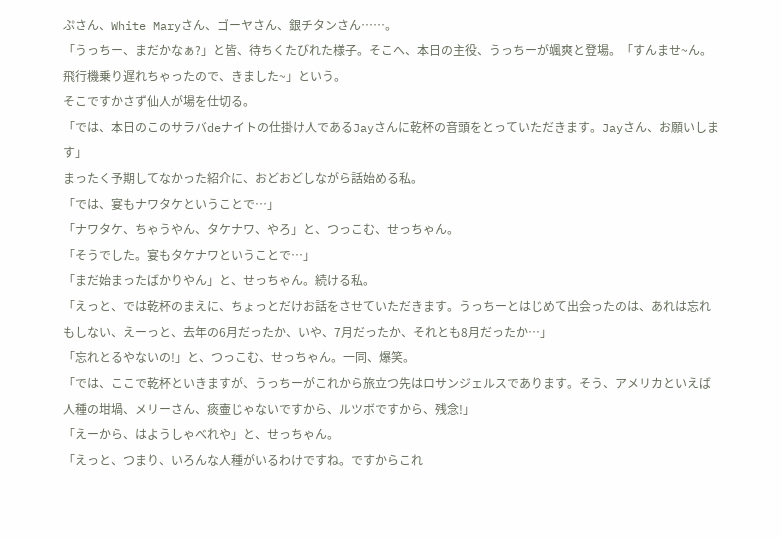ぷさん、White Maryさん、ゴーヤさん、銀チタンさん……。
「うっちー、まだかなぁ?」と皆、待ちくたびれた様子。そこへ、本日の主役、うっちーが颯爽と登場。「すんませ~ん。飛行機乗り遅れちゃったので、きました~」という。
そこですかさず仙人が場を仕切る。
「では、本日のこのサラバdeナイトの仕掛け人であるJayさんに乾杯の音頭をとっていただきます。Jayさん、お願いします」
まったく予期してなかった紹介に、おどおどしながら話始める私。
「では、宴もナワタケということで…」
「ナワタケ、ちゃうやん、タケナワ、やろ」と、つっこむ、せっちゃん。
「そうでした。宴もタケナワということで…」
「まだ始まったばかりやん」と、せっちゃん。続ける私。
「えっと、では乾杯のまえに、ちょっとだけお話をさせていただきます。うっちーとはじめて出会ったのは、あれは忘れもしない、えーっと、去年の6月だったか、いや、7月だったか、それとも8月だったか…」
「忘れとるやないの!」と、つっこむ、せっちゃん。一同、爆笑。
「では、ここで乾杯といきますが、うっちーがこれから旅立つ先はロサンジェルスであります。そう、アメリカといえば人種の坩堝、メリーさん、痰壷じゃないですから、ルツボですから、残念!」
「えーから、はようしゃべれや」と、せっちゃん。
「えっと、つまり、いろんな人種がいるわけですね。ですからこれ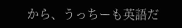から、うっちーも英語だ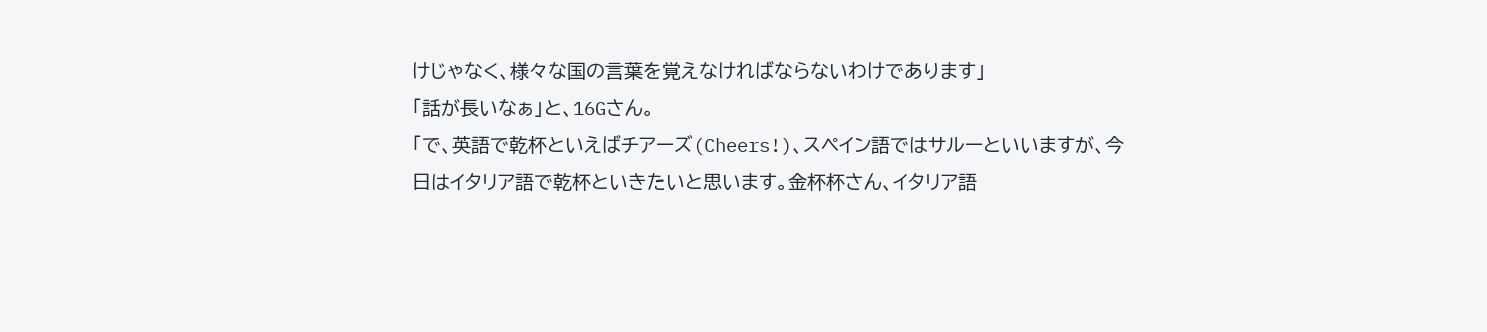けじゃなく、様々な国の言葉を覚えなければならないわけであります」
「話が長いなぁ」と、16Gさん。
「で、英語で乾杯といえばチアーズ(Cheers!)、スペイン語ではサルーといいますが、今日はイタリア語で乾杯といきたいと思います。金杯杯さん、イタリア語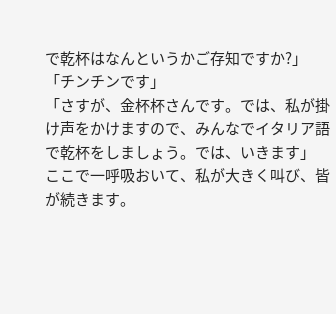で乾杯はなんというかご存知ですか?」
「チンチンです」
「さすが、金杯杯さんです。では、私が掛け声をかけますので、みんなでイタリア語で乾杯をしましょう。では、いきます」
ここで一呼吸おいて、私が大きく叫び、皆が続きます。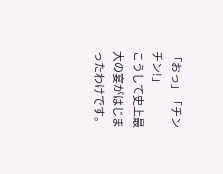「おっ」「チンチン!」
こうして史上最大の宴がはじまったわけです。